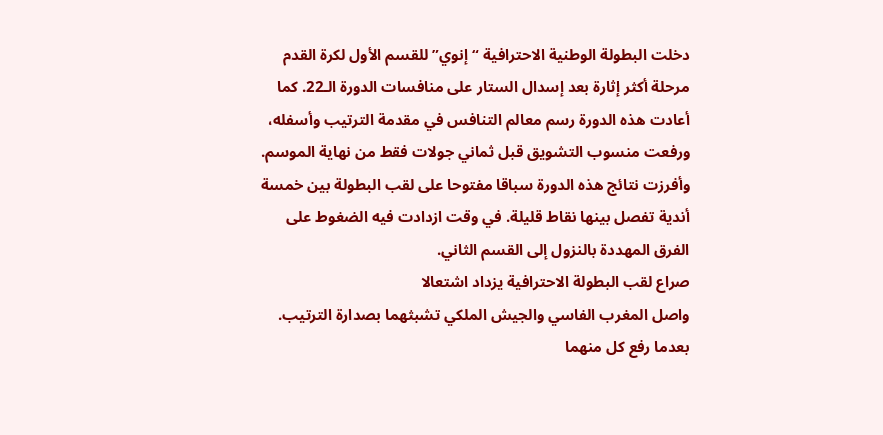دخلت البطولة الوطنية الاحترافية “إنوي” للقسم الأول لكرة القدم مرحلة أكثر إثارة بعد إسدال الستار على منافسات الدورة الـ22. كما أعادت هذه الدورة رسم معالم التنافس في مقدمة الترتيب وأسفله، ورفعت منسوب التشويق قبل ثماني جولات فقط من نهاية الموسم.
وأفرزت نتائج هذه الدورة سباقا مفتوحا على لقب البطولة بين خمسة أندية تفصل بينها نقاط قليلة. في وقت ازدادت فيه الضغوط على الفرق المهددة بالنزول إلى القسم الثاني.
صراع لقب البطولة الاحترافية يزداد اشتعالا
واصل المغرب الفاسي والجيش الملكي تشبثهما بصدارة الترتيب. بعدما رفع كل منهما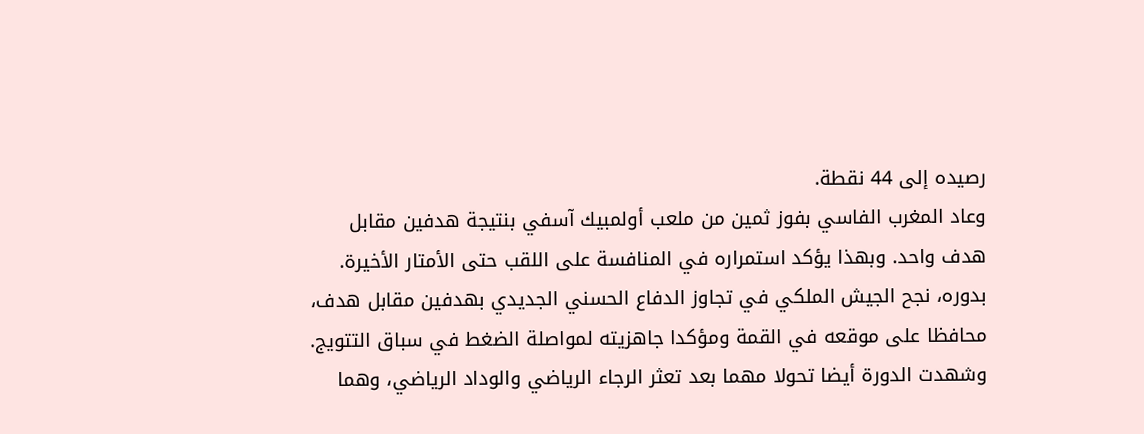رصيده إلى 44 نقطة.
وعاد المغرب الفاسي بفوز ثمين من ملعب أولمبيك آسفي بنتيجة هدفين مقابل هدف واحد. وبهذا يؤكد استمراره في المنافسة على اللقب حتى الأمتار الأخيرة.
بدوره، نجح الجيش الملكي في تجاوز الدفاع الحسني الجديدي بهدفين مقابل هدف، محافظا على موقعه في القمة ومؤكدا جاهزيته لمواصلة الضغط في سباق التتويج.
وشهدت الدورة أيضا تحولا مهما بعد تعثر الرجاء الرياضي والوداد الرياضي، وهما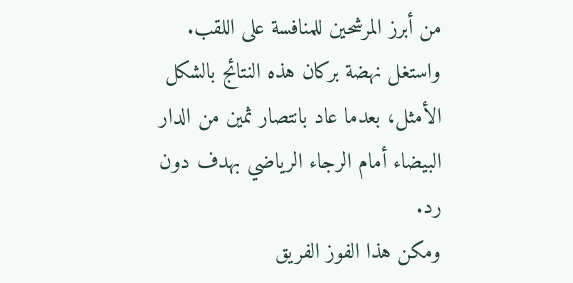من أبرز المرشحين للمنافسة على اللقب.
واستغل نهضة بركان هذه النتائج بالشكل الأمثل، بعدما عاد بانتصار ثمين من الدار البيضاء أمام الرجاء الرياضي بهدف دون رد.
ومكن هذا الفوز الفريق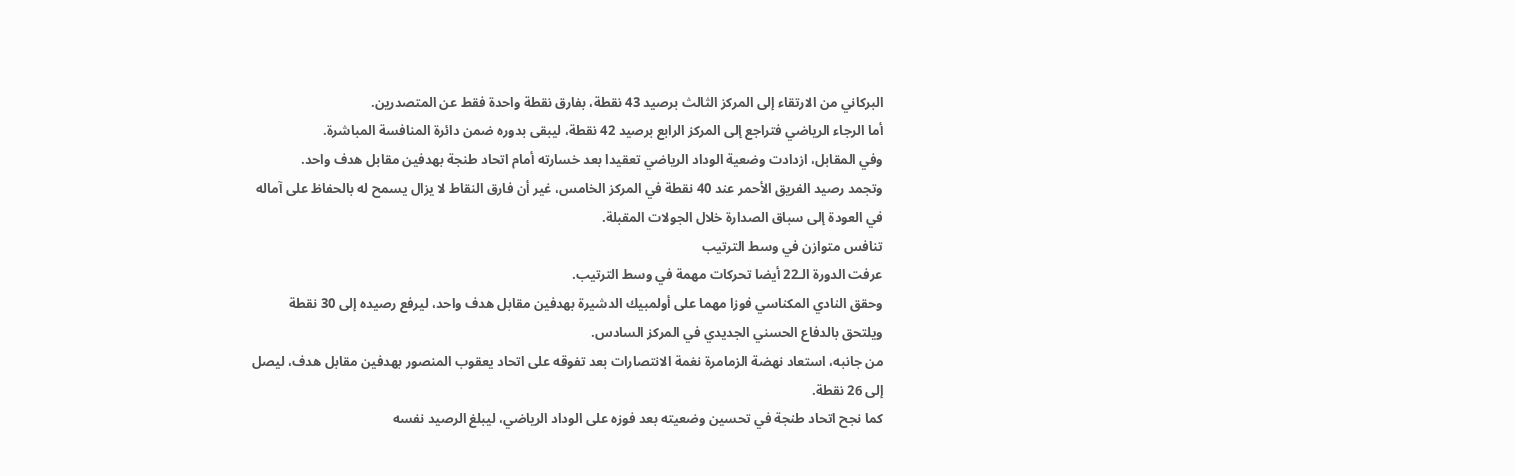البركاني من الارتقاء إلى المركز الثالث برصيد 43 نقطة، بفارق نقطة واحدة فقط عن المتصدرين.
أما الرجاء الرياضي فتراجع إلى المركز الرابع برصيد 42 نقطة، ليبقى بدوره ضمن دائرة المنافسة المباشرة.
وفي المقابل، ازدادت وضعية الوداد الرياضي تعقيدا بعد خسارته أمام اتحاد طنجة بهدفين مقابل هدف واحد.
وتجمد رصيد الفريق الأحمر عند 40 نقطة في المركز الخامس، غير أن فارق النقاط لا يزال يسمح له بالحفاظ على آماله في العودة إلى سباق الصدارة خلال الجولات المقبلة.
تنافس متوازن في وسط الترتيب
عرفت الدورة الـ22 أيضا تحركات مهمة في وسط الترتيب.
وحقق النادي المكناسي فوزا مهما على أولمبيك الدشيرة بهدفين مقابل هدف واحد، ليرفع رصيده إلى 30 نقطة ويلتحق بالدفاع الحسني الجديدي في المركز السادس.
من جانبه، استعاد نهضة الزمامرة نغمة الانتصارات بعد تفوقه على اتحاد يعقوب المنصور بهدفين مقابل هدف، ليصل إلى 26 نقطة.
كما نجح اتحاد طنجة في تحسين وضعيته بعد فوزه على الوداد الرياضي، ليبلغ الرصيد نفسه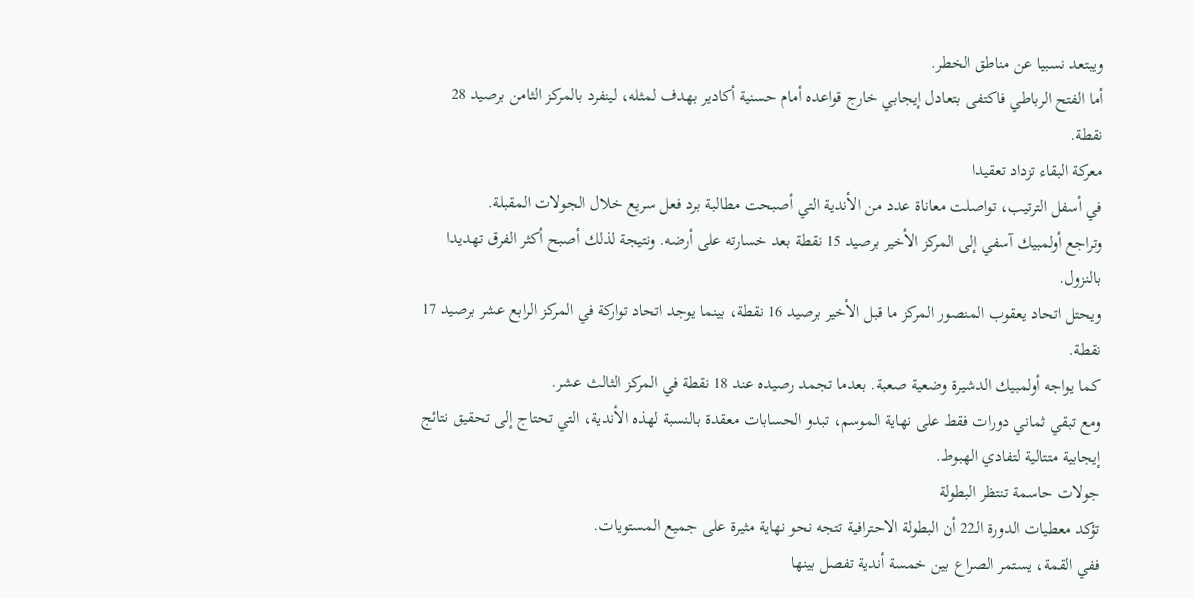ويبتعد نسبيا عن مناطق الخطر.
أما الفتح الرباطي فاكتفى بتعادل إيجابي خارج قواعده أمام حسنية أكادير بهدف لمثله، لينفرد بالمركز الثامن برصيد 28 نقطة.
معركة البقاء تزداد تعقيدا
في أسفل الترتيب، تواصلت معاناة عدد من الأندية التي أصبحت مطالبة برد فعل سريع خلال الجولات المقبلة.
وتراجع أولمبيك آسفي إلى المركز الأخير برصيد 15 نقطة بعد خسارته على أرضه. ونتيجة لذلك أصبح أكثر الفرق تهديدا بالنزول.
ويحتل اتحاد يعقوب المنصور المركز ما قبل الأخير برصيد 16 نقطة، بينما يوجد اتحاد تواركة في المركز الرابع عشر برصيد 17 نقطة.
كما يواجه أولمبيك الدشيرة وضعية صعبة. بعدما تجمد رصيده عند 18 نقطة في المركز الثالث عشر.
ومع تبقي ثماني دورات فقط على نهاية الموسم، تبدو الحسابات معقدة بالنسبة لهذه الأندية، التي تحتاج إلى تحقيق نتائج إيجابية متتالية لتفادي الهبوط.
جولات حاسمة تنتظر البطولة
تؤكد معطيات الدورة الـ22 أن البطولة الاحترافية تتجه نحو نهاية مثيرة على جميع المستويات.
ففي القمة، يستمر الصراع بين خمسة أندية تفصل بينها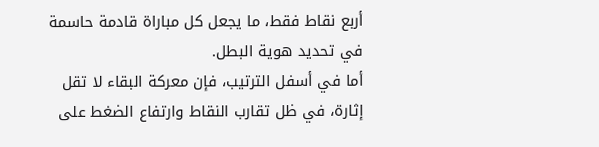أربع نقاط فقط، ما يجعل كل مباراة قادمة حاسمة في تحديد هوية البطل.
أما في أسفل الترتيب، فإن معركة البقاء لا تقل إثارة، في ظل تقارب النقاط وارتفاع الضغط على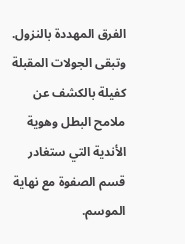الفرق المهددة بالنزول.
وتبقى الجولات المقبلة كفيلة بالكشف عن ملامح البطل وهوية الأندية التي ستغادر قسم الصفوة مع نهاية الموسم.